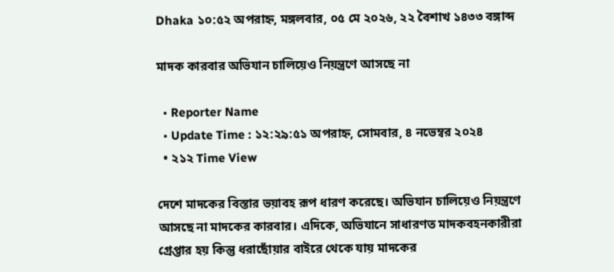Dhaka ১০:৫২ অপরাহ্ন, মঙ্গলবার, ০৫ মে ২০২৬, ২২ বৈশাখ ১৪৩৩ বঙ্গাব্দ

মাদক কারবার অভিযান চালিয়েও নিয়ন্ত্রণে আসছে না

  • Reporter Name
  • Update Time : ১২:২৯:৫১ অপরাহ্ন, সোমবার, ৪ নভেম্বর ২০২৪
  • ২১২ Time View

দেশে মাদকের বিস্তার ভয়াবহ রূপ ধারণ করেছে। অভিযান চালিয়েও নিয়ন্ত্রণে আসছে না মাদকের কারবার। এদিকে, অভিযানে সাধারণত মাদকবহনকারীরা গ্রেপ্তার হয় কিন্তু ধরাছোঁয়ার বাইরে থেকে যায় মাদকের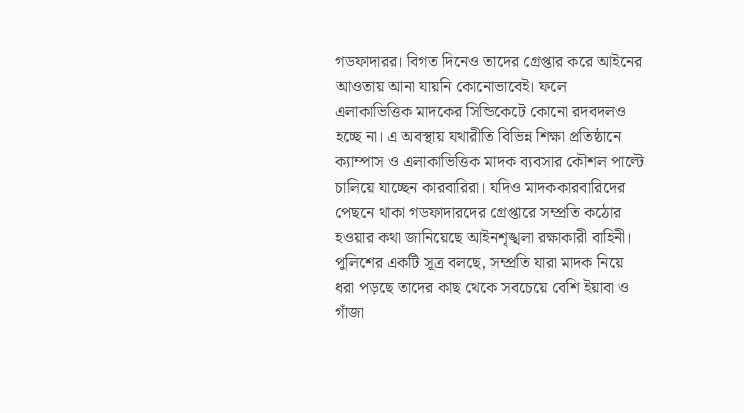গডফাদারর। বিগত দিনেও তাদের গ্রেপ্তার করে আইনের আওতায় আনা যায়নি কোনোভাবেই। ফলে এলাকাভিত্তিক মাদকের সিন্ডিকেটে কোনো রদবদলও হচ্ছে না। এ অবস্থায় যথারীতি বিভিন্ন শিক্ষা প্রতিষ্ঠানে ক্যাম্পাস ও এলাকাভিত্তিক মাদক ব্যবসার কৌশল পাল্টে চালিয়ে যাচ্ছেন কারবারিরা। যদিও মাদককারবারিদের পেছনে থাকা গডফাদারদের গ্রেপ্তারে সম্প্রতি কঠোর হওয়ার কথা জানিয়েছে আইনশৃঙ্খলা রক্ষাকারী বাহিনী। পুলিশের একটি সূত্র বলছে, সম্প্রতি যারা মাদক নিয়ে ধরা পড়ছে তাদের কাছ থেকে সবচেয়ে বেশি ইয়াবা ও গাঁজা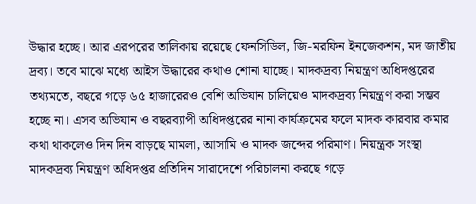উদ্ধার হচ্ছে। আর এরপরের তালিকায় রয়েছে ফেনসিডিল, জি-মরফিন ইনজেকশন, মদ জাতীয় দ্রব্য। তবে মাঝে মধ্যে আইস উদ্ধারের কথাও শোনা যাচ্ছে। মাদকদ্রব্য নিয়ন্ত্রণ অধিদপ্তরের তথ্যমতে, বছরে গড়ে ৬৫ হাজারেরও বেশি অভিযান চালিয়েও মাদকদ্রব্য নিয়ন্ত্রণ করা সম্ভব হচ্ছে না। এসব অভিযান ও বছরব্যাপী অধিদপ্তরের নানা কার্যক্রমের ফলে মাদক কারবার কমার কথা থাকলেও দিন দিন বাড়ছে মামলা, আসামি ও মাদক জব্দের পরিমাণ। নিয়ন্ত্রক সংস্থা মাদকদ্রব্য নিয়ন্ত্রণ অধিদপ্তর প্রতিদিন সারাদেশে পরিচালনা করছে গড়ে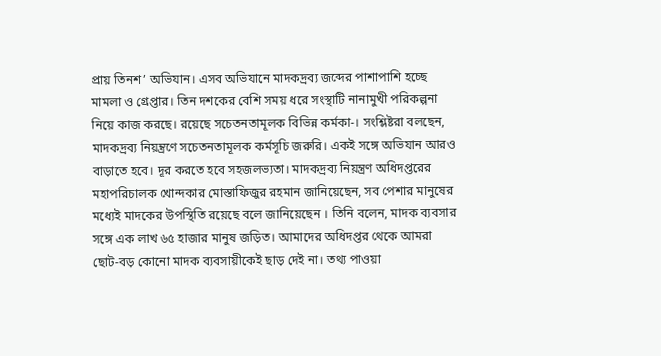প্রায় তিনশ’ অভিযান। এসব অভিযানে মাদকদ্রব্য জব্দের পাশাপাশি হচ্ছে মামলা ও গ্রেপ্তার। তিন দশকের বেশি সময় ধরে সংস্থাটি নানামুখী পরিকল্পনা নিয়ে কাজ করছে। রয়েছে সচেতনতামূলক বিভিন্ন কর্মকা-। সংশ্লিষ্টরা বলছেন, মাদকদ্রব্য নিয়ন্ত্রণে সচেতনতামূলক কর্মসূচি জরুরি। একই সঙ্গে অভিযান আরও বাড়াতে হবে। দূর করতে হবে সহজলভ্যতা। মাদকদ্রব্য নিয়ন্ত্রণ অধিদপ্তরের মহাপরিচালক খোন্দকার মোস্তাফিজুর রহমান জানিয়েছেন, সব পেশার মানুষের মধ্যেই মাদকের উপস্থিতি রয়েছে বলে জানিয়েছেন । তিনি বলেন, মাদক ব্যবসার সঙ্গে এক লাখ ৬৫ হাজার মানুষ জড়িত। আমাদের অধিদপ্তর থেকে আমরা ছোট-বড় কোনো মাদক ব্যবসায়ীকেই ছাড় দেই না। তথ্য পাওয়া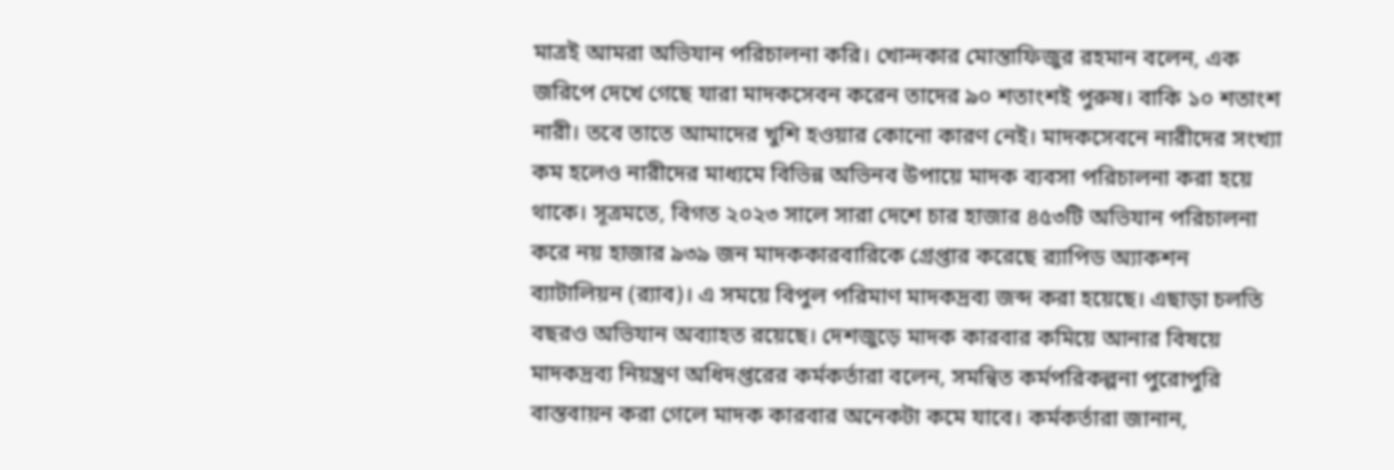মাত্রই আমরা অভিযান পরিচালনা করি। খোন্দকার মোস্তাফিজুর রহমান বলেন, এক জরিপে দেখে গেছে যারা মাদকসেবন করেন তাদের ৯০ শতাংশই পুরুষ। বাকি ১০ শতাংশ নারী। তবে তাতে আমাদের খুশি হওয়ার কোনো কারণ নেই। মাদকসেবনে নারীদের সংখ্যা কম হলেও নারীদের মাধ্যমে বিভিন্ন অভিনব উপায়ে মাদক ব্যবসা পরিচালনা করা হয়ে থাকে। সূত্রমতে, বিগত ২০২৩ সালে সারা দেশে চার হাজার ৪৫৩টি অভিযান পরিচালনা করে নয় হাজার ৯৩৯ জন মাদককারবারিকে গ্রেপ্তার করেছে র‌্যাপিড অ্যাকশন ব্যাটালিয়ন (র‌্যাব)। এ সময়ে বিপুল পরিমাণ মাদকদ্রব্য জব্দ করা হয়েছে। এছাড়া চলতি বছরও অভিযান অব্যাহত রয়েছে। দেশজুড়ে মাদক কারবার কমিয়ে আনার বিষয়ে মাদকদ্রব্য নিয়ন্ত্রণ অধিদপ্তরের কর্মকর্তারা বলেন, সমন্বিত কর্মপরিকল্পনা পুরোপুরি বাস্তবায়ন করা গেলে মাদক কারবার অনেকটা কমে যাবে। কর্মকর্তারা জানান,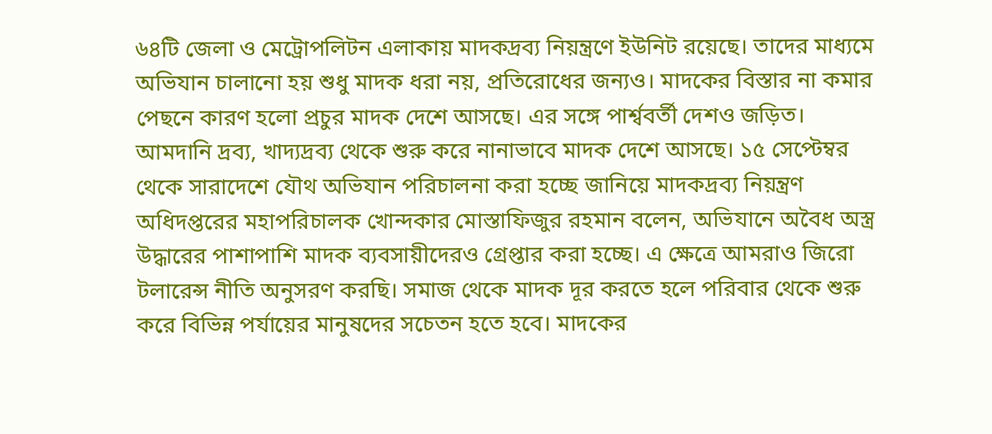৬৪টি জেলা ও মেট্রোপলিটন এলাকায় মাদকদ্রব্য নিয়ন্ত্রণে ইউনিট রয়েছে। তাদের মাধ্যমে অভিযান চালানো হয় শুধু মাদক ধরা নয়, প্রতিরোধের জন্যও। মাদকের বিস্তার না কমার পেছনে কারণ হলো প্রচুর মাদক দেশে আসছে। এর সঙ্গে পার্শ্ববর্তী দেশও জড়িত। আমদানি দ্রব্য, খাদ্যদ্রব্য থেকে শুরু করে নানাভাবে মাদক দেশে আসছে। ১৫ সেপ্টেম্বর থেকে সারাদেশে যৌথ অভিযান পরিচালনা করা হচ্ছে জানিয়ে মাদকদ্রব্য নিয়ন্ত্রণ অধিদপ্তরের মহাপরিচালক খোন্দকার মোস্তাফিজুর রহমান বলেন, অভিযানে অবৈধ অস্ত্র উদ্ধারের পাশাপাশি মাদক ব্যবসায়ীদেরও গ্রেপ্তার করা হচ্ছে। এ ক্ষেত্রে আমরাও জিরো টলারেন্স নীতি অনুসরণ করছি। সমাজ থেকে মাদক দূর করতে হলে পরিবার থেকে শুরু করে বিভিন্ন পর্যায়ের মানুষদের সচেতন হতে হবে। মাদকের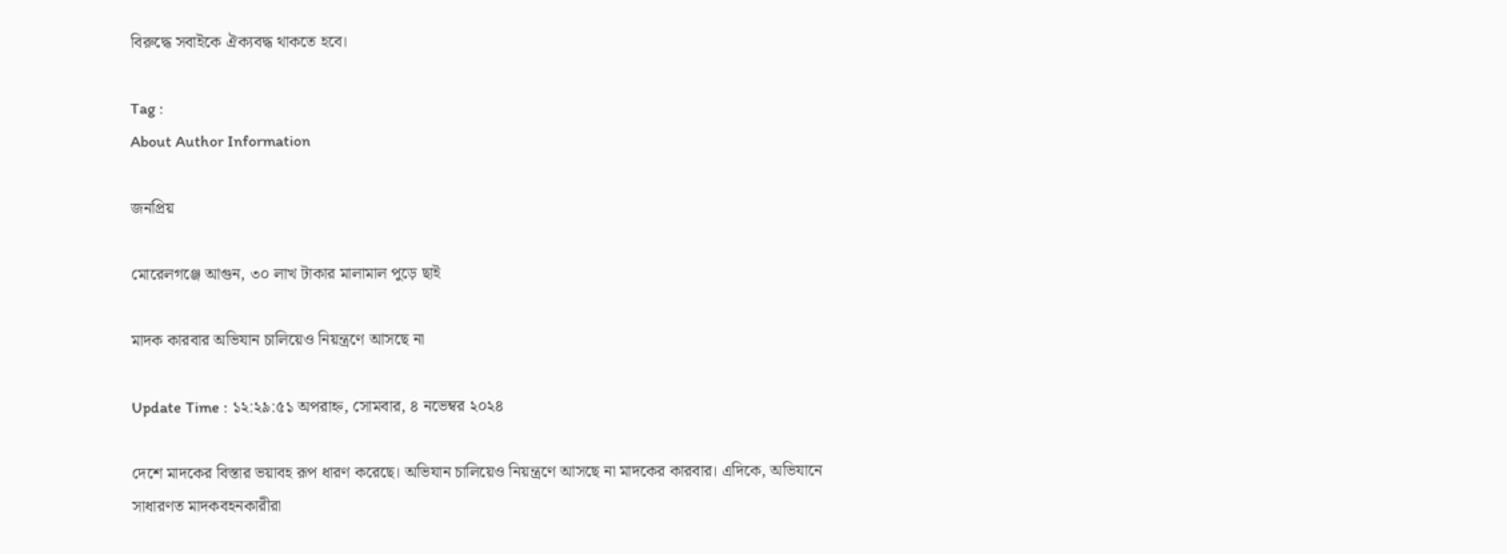বিরুদ্ধে সবাইকে ঐক্যবদ্ধ থাকতে হবে।

Tag :
About Author Information

জনপ্রিয়

মোরেলগঞ্জে আগুন, ৩০ লাখ টাকার মালামাল পুড়ে ছাই

মাদক কারবার অভিযান চালিয়েও নিয়ন্ত্রণে আসছে না

Update Time : ১২:২৯:৫১ অপরাহ্ন, সোমবার, ৪ নভেম্বর ২০২৪

দেশে মাদকের বিস্তার ভয়াবহ রূপ ধারণ করেছে। অভিযান চালিয়েও নিয়ন্ত্রণে আসছে না মাদকের কারবার। এদিকে, অভিযানে সাধারণত মাদকবহনকারীরা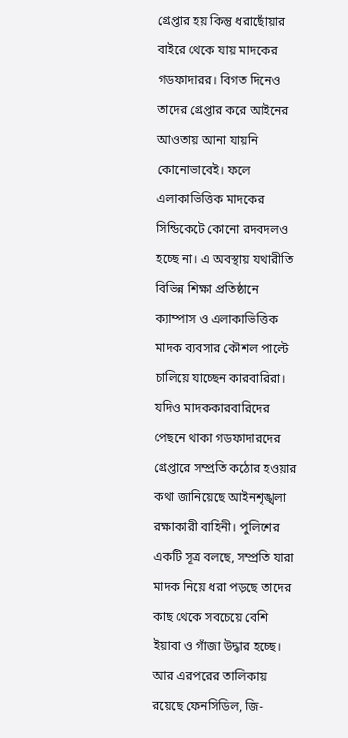গ্রেপ্তার হয় কিন্তু ধরাছোঁয়ার বাইরে থেকে যায় মাদকের গডফাদারর। বিগত দিনেও তাদের গ্রেপ্তার করে আইনের আওতায় আনা যায়নি কোনোভাবেই। ফলে এলাকাভিত্তিক মাদকের সিন্ডিকেটে কোনো রদবদলও হচ্ছে না। এ অবস্থায় যথারীতি বিভিন্ন শিক্ষা প্রতিষ্ঠানে ক্যাম্পাস ও এলাকাভিত্তিক মাদক ব্যবসার কৌশল পাল্টে চালিয়ে যাচ্ছেন কারবারিরা। যদিও মাদককারবারিদের পেছনে থাকা গডফাদারদের গ্রেপ্তারে সম্প্রতি কঠোর হওয়ার কথা জানিয়েছে আইনশৃঙ্খলা রক্ষাকারী বাহিনী। পুলিশের একটি সূত্র বলছে, সম্প্রতি যারা মাদক নিয়ে ধরা পড়ছে তাদের কাছ থেকে সবচেয়ে বেশি ইয়াবা ও গাঁজা উদ্ধার হচ্ছে। আর এরপরের তালিকায় রয়েছে ফেনসিডিল, জি-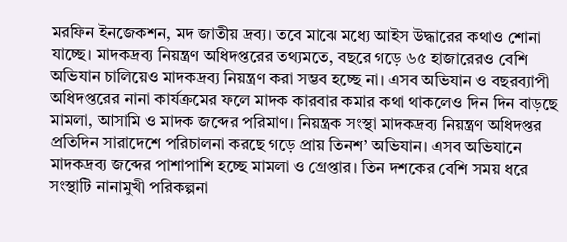মরফিন ইনজেকশন, মদ জাতীয় দ্রব্য। তবে মাঝে মধ্যে আইস উদ্ধারের কথাও শোনা যাচ্ছে। মাদকদ্রব্য নিয়ন্ত্রণ অধিদপ্তরের তথ্যমতে, বছরে গড়ে ৬৫ হাজারেরও বেশি অভিযান চালিয়েও মাদকদ্রব্য নিয়ন্ত্রণ করা সম্ভব হচ্ছে না। এসব অভিযান ও বছরব্যাপী অধিদপ্তরের নানা কার্যক্রমের ফলে মাদক কারবার কমার কথা থাকলেও দিন দিন বাড়ছে মামলা, আসামি ও মাদক জব্দের পরিমাণ। নিয়ন্ত্রক সংস্থা মাদকদ্রব্য নিয়ন্ত্রণ অধিদপ্তর প্রতিদিন সারাদেশে পরিচালনা করছে গড়ে প্রায় তিনশ’ অভিযান। এসব অভিযানে মাদকদ্রব্য জব্দের পাশাপাশি হচ্ছে মামলা ও গ্রেপ্তার। তিন দশকের বেশি সময় ধরে সংস্থাটি নানামুখী পরিকল্পনা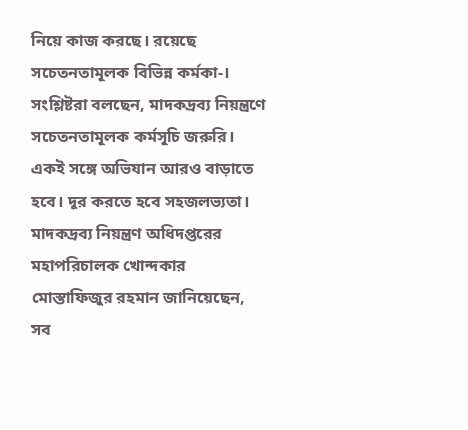নিয়ে কাজ করছে। রয়েছে সচেতনতামূলক বিভিন্ন কর্মকা-। সংশ্লিষ্টরা বলছেন, মাদকদ্রব্য নিয়ন্ত্রণে সচেতনতামূলক কর্মসূচি জরুরি। একই সঙ্গে অভিযান আরও বাড়াতে হবে। দূর করতে হবে সহজলভ্যতা। মাদকদ্রব্য নিয়ন্ত্রণ অধিদপ্তরের মহাপরিচালক খোন্দকার মোস্তাফিজুর রহমান জানিয়েছেন, সব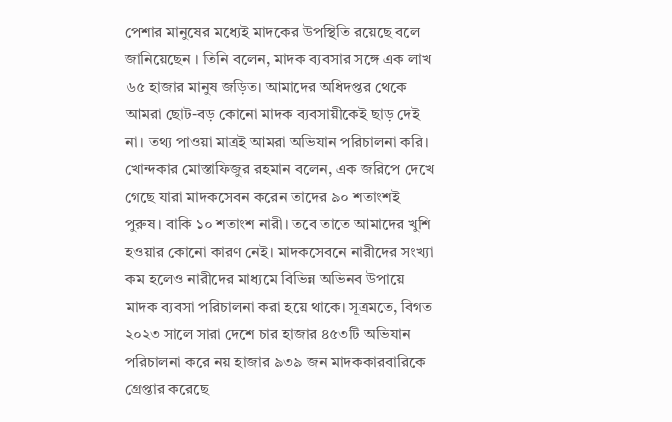পেশার মানুষের মধ্যেই মাদকের উপস্থিতি রয়েছে বলে জানিয়েছেন । তিনি বলেন, মাদক ব্যবসার সঙ্গে এক লাখ ৬৫ হাজার মানুষ জড়িত। আমাদের অধিদপ্তর থেকে আমরা ছোট-বড় কোনো মাদক ব্যবসায়ীকেই ছাড় দেই না। তথ্য পাওয়া মাত্রই আমরা অভিযান পরিচালনা করি। খোন্দকার মোস্তাফিজুর রহমান বলেন, এক জরিপে দেখে গেছে যারা মাদকসেবন করেন তাদের ৯০ শতাংশই পুরুষ। বাকি ১০ শতাংশ নারী। তবে তাতে আমাদের খুশি হওয়ার কোনো কারণ নেই। মাদকসেবনে নারীদের সংখ্যা কম হলেও নারীদের মাধ্যমে বিভিন্ন অভিনব উপায়ে মাদক ব্যবসা পরিচালনা করা হয়ে থাকে। সূত্রমতে, বিগত ২০২৩ সালে সারা দেশে চার হাজার ৪৫৩টি অভিযান পরিচালনা করে নয় হাজার ৯৩৯ জন মাদককারবারিকে গ্রেপ্তার করেছে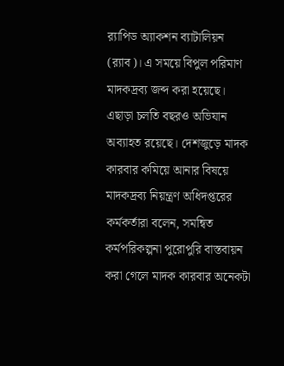র‌্যাপিড অ্যাকশন ব্যাটালিয়ন (র‌্যাব)। এ সময়ে বিপুল পরিমাণ মাদকদ্রব্য জব্দ করা হয়েছে। এছাড়া চলতি বছরও অভিযান অব্যাহত রয়েছে। দেশজুড়ে মাদক কারবার কমিয়ে আনার বিষয়ে মাদকদ্রব্য নিয়ন্ত্রণ অধিদপ্তরের কর্মকর্তারা বলেন, সমন্বিত কর্মপরিকল্পনা পুরোপুরি বাস্তবায়ন করা গেলে মাদক কারবার অনেকটা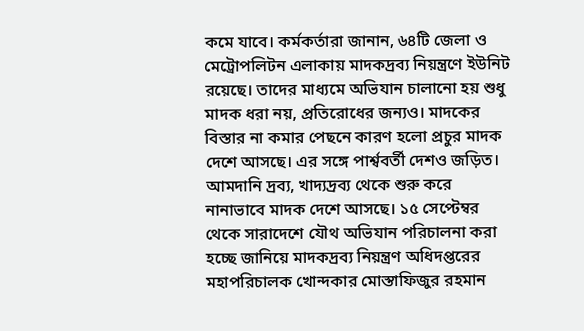কমে যাবে। কর্মকর্তারা জানান, ৬৪টি জেলা ও মেট্রোপলিটন এলাকায় মাদকদ্রব্য নিয়ন্ত্রণে ইউনিট রয়েছে। তাদের মাধ্যমে অভিযান চালানো হয় শুধু মাদক ধরা নয়, প্রতিরোধের জন্যও। মাদকের বিস্তার না কমার পেছনে কারণ হলো প্রচুর মাদক দেশে আসছে। এর সঙ্গে পার্শ্ববর্তী দেশও জড়িত। আমদানি দ্রব্য, খাদ্যদ্রব্য থেকে শুরু করে নানাভাবে মাদক দেশে আসছে। ১৫ সেপ্টেম্বর থেকে সারাদেশে যৌথ অভিযান পরিচালনা করা হচ্ছে জানিয়ে মাদকদ্রব্য নিয়ন্ত্রণ অধিদপ্তরের মহাপরিচালক খোন্দকার মোস্তাফিজুর রহমান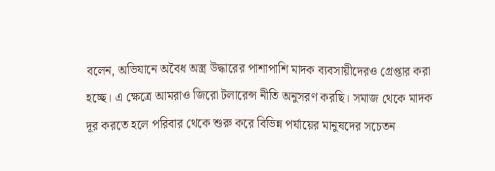বলেন, অভিযানে অবৈধ অস্ত্র উদ্ধারের পাশাপাশি মাদক ব্যবসায়ীদেরও গ্রেপ্তার করা হচ্ছে। এ ক্ষেত্রে আমরাও জিরো টলারেন্স নীতি অনুসরণ করছি। সমাজ থেকে মাদক দূর করতে হলে পরিবার থেকে শুরু করে বিভিন্ন পর্যায়ের মানুষদের সচেতন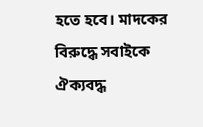হতে হবে। মাদকের বিরুদ্ধে সবাইকে ঐক্যবদ্ধ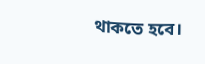থাকতে হবে।